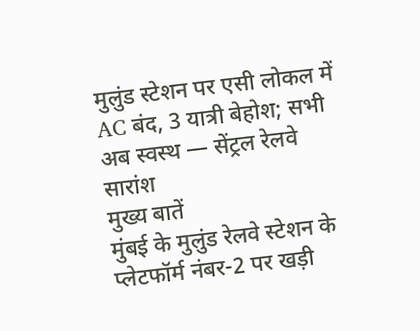मुलुंड स्टेशन पर एसी लोकल में AC बंद, 3 यात्री बेहोश; सभी अब स्वस्थ — सेंट्रल रेलवे
सारांश
मुख्य बातें
मुंबई के मुलुंड रेलवे स्टेशन के प्लेटफॉर्म नंबर-2 पर खड़ी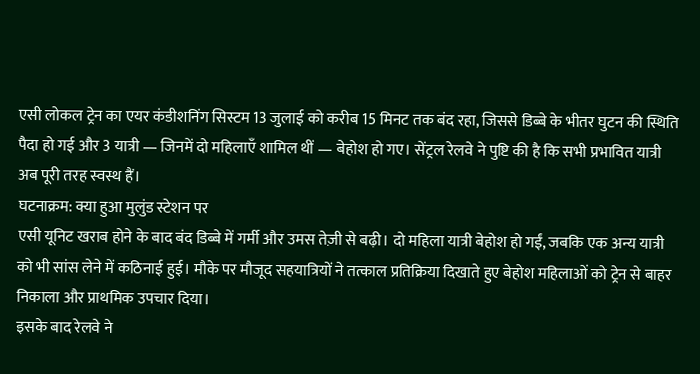एसी लोकल ट्रेन का एयर कंडीशनिंग सिस्टम 13 जुलाई को करीब 15 मिनट तक बंद रहा, जिससे डिब्बे के भीतर घुटन की स्थिति पैदा हो गई और 3 यात्री — जिनमें दो महिलाएँ शामिल थीं — बेहोश हो गए। सेंट्रल रेलवे ने पुष्टि की है कि सभी प्रभावित यात्री अब पूरी तरह स्वस्थ हैं।
घटनाक्रम: क्या हुआ मुलुंड स्टेशन पर
एसी यूनिट खराब होने के बाद बंद डिब्बे में गर्मी और उमस तेज़ी से बढ़ी। दो महिला यात्री बेहोश हो गईं, जबकि एक अन्य यात्री को भी सांस लेने में कठिनाई हुई। मौके पर मौजूद सहयात्रियों ने तत्काल प्रतिक्रिया दिखाते हुए बेहोश महिलाओं को ट्रेन से बाहर निकाला और प्राथमिक उपचार दिया।
इसके बाद रेलवे ने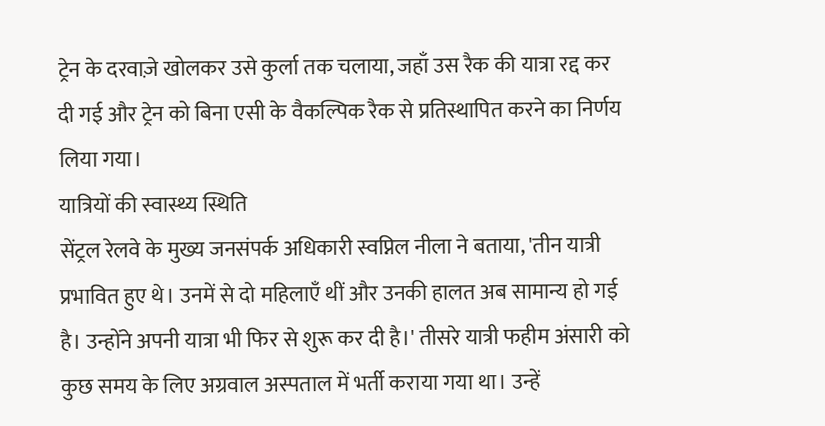ट्रेन के दरवाज़े खोलकर उसे कुर्ला तक चलाया, जहाँ उस रैक की यात्रा रद्द कर दी गई और ट्रेन को बिना एसी के वैकल्पिक रैक से प्रतिस्थापित करने का निर्णय लिया गया।
यात्रियों की स्वास्थ्य स्थिति
सेंट्रल रेलवे के मुख्य जनसंपर्क अधिकारी स्वप्निल नीला ने बताया, 'तीन यात्री प्रभावित हुए थे। उनमें से दो महिलाएँ थीं और उनकी हालत अब सामान्य हो गई है। उन्होंने अपनी यात्रा भी फिर से शुरू कर दी है।' तीसरे यात्री फहीम अंसारी को कुछ समय के लिए अग्रवाल अस्पताल में भर्ती कराया गया था। उन्हें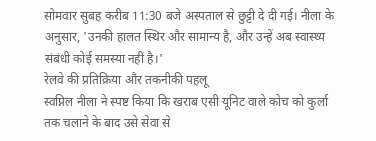सोमवार सुबह करीब 11:30 बजे अस्पताल से छुट्टी दे दी गई। नीला के अनुसार, 'उनकी हालत स्थिर और सामान्य है, और उन्हें अब स्वास्थ्य संबंधी कोई समस्या नहीं है।'
रेलवे की प्रतिक्रिया और तकनीकी पहलू
स्वप्निल नीला ने स्पष्ट किया कि खराब एसी यूनिट वाले कोच को कुर्ला तक चलाने के बाद उसे सेवा से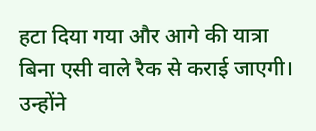हटा दिया गया और आगे की यात्रा बिना एसी वाले रैक से कराई जाएगी। उन्होंने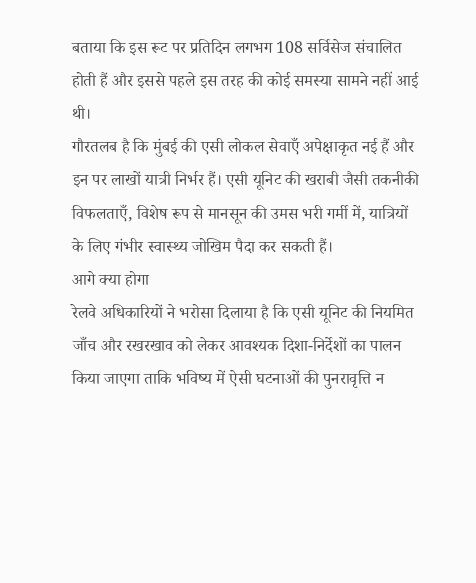बताया कि इस रूट पर प्रतिदिन लगभग 108 सर्विसेज संचालित होती हैं और इससे पहले इस तरह की कोई समस्या सामने नहीं आई थी।
गौरतलब है कि मुंबई की एसी लोकल सेवाएँ अपेक्षाकृत नई हैं और इन पर लाखों यात्री निर्भर हैं। एसी यूनिट की खराबी जैसी तकनीकी विफलताएँ, विशेष रूप से मानसून की उमस भरी गर्मी में, यात्रियों के लिए गंभीर स्वास्थ्य जोखिम पैदा कर सकती हैं।
आगे क्या होगा
रेलवे अधिकारियों ने भरोसा दिलाया है कि एसी यूनिट की नियमित जाँच और रखरखाव को लेकर आवश्यक दिशा-निर्देशों का पालन किया जाएगा ताकि भविष्य में ऐसी घटनाओं की पुनरावृत्ति न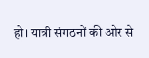हो। यात्री संगठनों की ओर से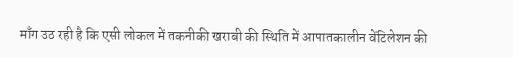माँग उठ रही है कि एसी लोकल में तकनीकी खराबी की स्थिति में आपातकालीन वेंटिलेशन की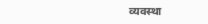व्यवस्था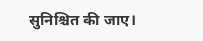सुनिश्चित की जाए।